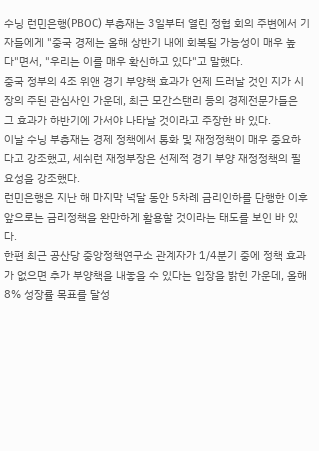수닝 런민은행(PBOC) 부총재는 3일부터 열린 정협 회의 주변에서 기자들에게 "중국 경제는 올해 상반기 내에 회복될 가능성이 매우 높다"면서, "우리는 이를 매우 확신하고 있다"고 말했다.
중국 정부의 4조 위앤 경기 부양책 효과가 언제 드러날 것인 지가 시장의 주된 관심사인 가운데, 최근 모간스탠리 등의 경제전문가들은 그 효과가 하반기에 가서야 나타날 것이라고 주장한 바 있다.
이날 수닝 부총재는 경제 정책에서 통화 및 재정정책이 매우 중요하다고 강조했고, 세쉬런 재정부장은 선제적 경기 부양 재정정책의 필요성을 강조했다.
런민은행은 지난 해 마지막 넉달 동안 5차례 금리인하를 단행한 이후 앞으로는 금리정책을 완만하게 활용할 것이라는 태도를 보인 바 있다.
한편 최근 공산당 중앙정책연구소 관계자가 1/4분기 중에 정책 효과가 없으면 추가 부양책을 내놓을 수 있다는 입장을 밝힌 가운데, 올해 8% 성장률 목표를 달성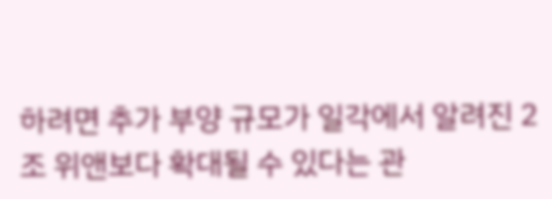하려면 추가 부양 규모가 일각에서 알려진 2조 위앤보다 확대될 수 있다는 관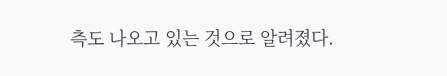측도 나오고 있는 것으로 알려졌다.